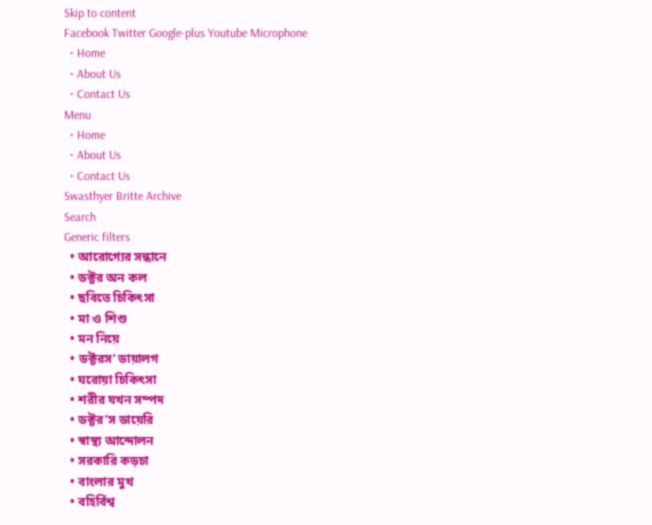Skip to content
Facebook Twitter Google-plus Youtube Microphone
  • Home
  • About Us
  • Contact Us
Menu
  • Home
  • About Us
  • Contact Us
Swasthyer Britte Archive
Search
Generic filters
  • আরোগ্যের সন্ধানে
  • ডক্টর অন কল
  • ছবিতে চিকিৎসা
  • মা ও শিশু
  • মন নিয়ে
  • ডক্টরস’ ডায়ালগ
  • ঘরোয়া চিকিৎসা
  • শরীর যখন সম্পদ
  • ডক্টর’স ডায়েরি
  • স্বাস্থ্য আন্দোলন
  • সরকারি কড়চা
  • বাংলার মুখ
  • বহির্বিশ্ব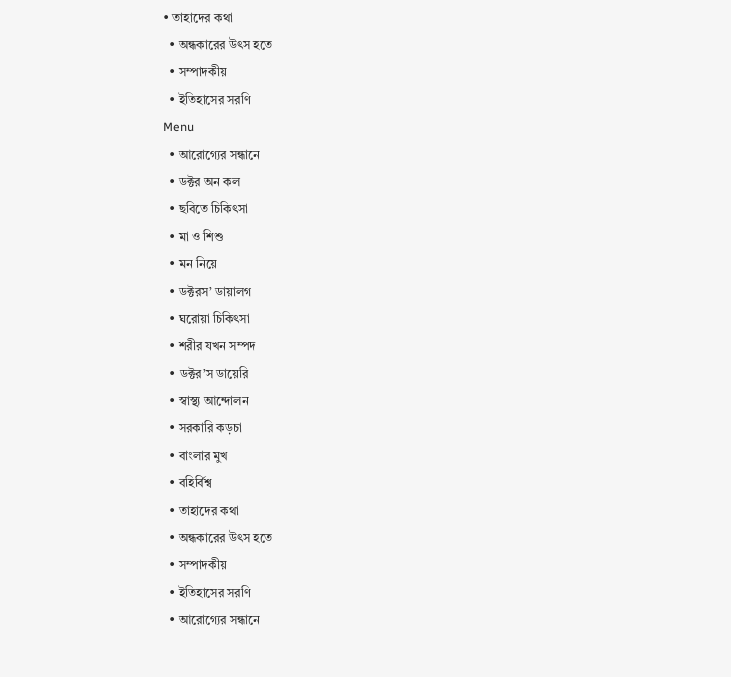• তাহাদের কথা
  • অন্ধকারের উৎস হতে
  • সম্পাদকীয়
  • ইতিহাসের সরণি
Menu
  • আরোগ্যের সন্ধানে
  • ডক্টর অন কল
  • ছবিতে চিকিৎসা
  • মা ও শিশু
  • মন নিয়ে
  • ডক্টরস’ ডায়ালগ
  • ঘরোয়া চিকিৎসা
  • শরীর যখন সম্পদ
  • ডক্টর’স ডায়েরি
  • স্বাস্থ্য আন্দোলন
  • সরকারি কড়চা
  • বাংলার মুখ
  • বহির্বিশ্ব
  • তাহাদের কথা
  • অন্ধকারের উৎস হতে
  • সম্পাদকীয়
  • ইতিহাসের সরণি
  • আরোগ্যের সন্ধানে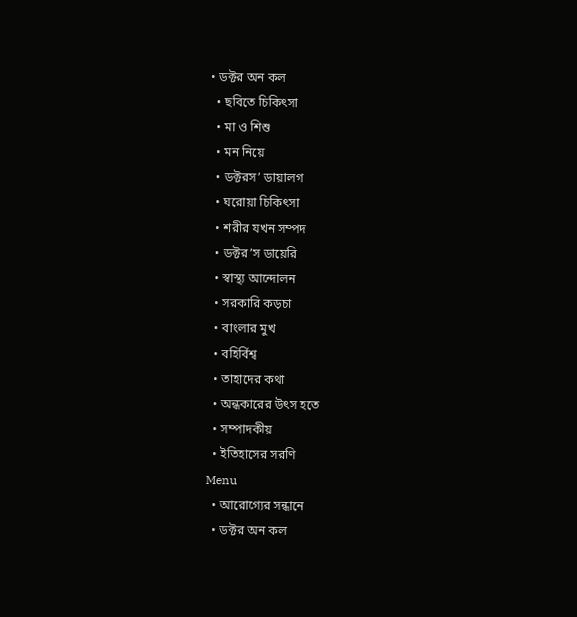• ডক্টর অন কল
  • ছবিতে চিকিৎসা
  • মা ও শিশু
  • মন নিয়ে
  • ডক্টরস’ ডায়ালগ
  • ঘরোয়া চিকিৎসা
  • শরীর যখন সম্পদ
  • ডক্টর’স ডায়েরি
  • স্বাস্থ্য আন্দোলন
  • সরকারি কড়চা
  • বাংলার মুখ
  • বহির্বিশ্ব
  • তাহাদের কথা
  • অন্ধকারের উৎস হতে
  • সম্পাদকীয়
  • ইতিহাসের সরণি
Menu
  • আরোগ্যের সন্ধানে
  • ডক্টর অন কল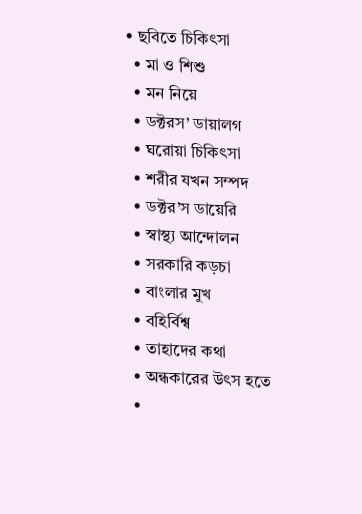• ছবিতে চিকিৎসা
  • মা ও শিশু
  • মন নিয়ে
  • ডক্টরস’ ডায়ালগ
  • ঘরোয়া চিকিৎসা
  • শরীর যখন সম্পদ
  • ডক্টর’স ডায়েরি
  • স্বাস্থ্য আন্দোলন
  • সরকারি কড়চা
  • বাংলার মুখ
  • বহির্বিশ্ব
  • তাহাদের কথা
  • অন্ধকারের উৎস হতে
  •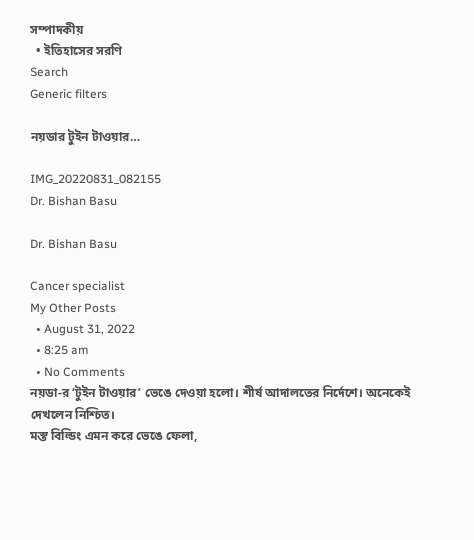সম্পাদকীয়
  • ইতিহাসের সরণি
Search
Generic filters

নয়ডার টুইন টাওয়ার…

IMG_20220831_082155
Dr. Bishan Basu

Dr. Bishan Basu

Cancer specialist
My Other Posts
  • August 31, 2022
  • 8:25 am
  • No Comments
নয়ডা-র ‘টুইন টাওয়ার’ ভেঙে দেওয়া হলো। শীর্ষ আদালতের নির্দেশে। অনেকেই দেখলেন নিশ্চিত।
মস্ত বিল্ডিং এমন করে ভেঙে ফেলা,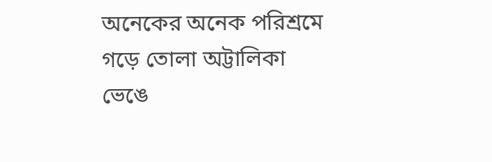অনেকের অনেক পরিশ্রমে গড়ে তোলা অট্টালিকা ভেঙে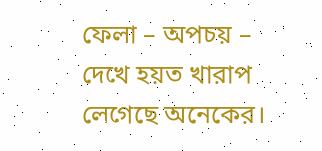ফেলা – অপচয় – দেখে হয়ত খারাপ লেগেছে অনেকের।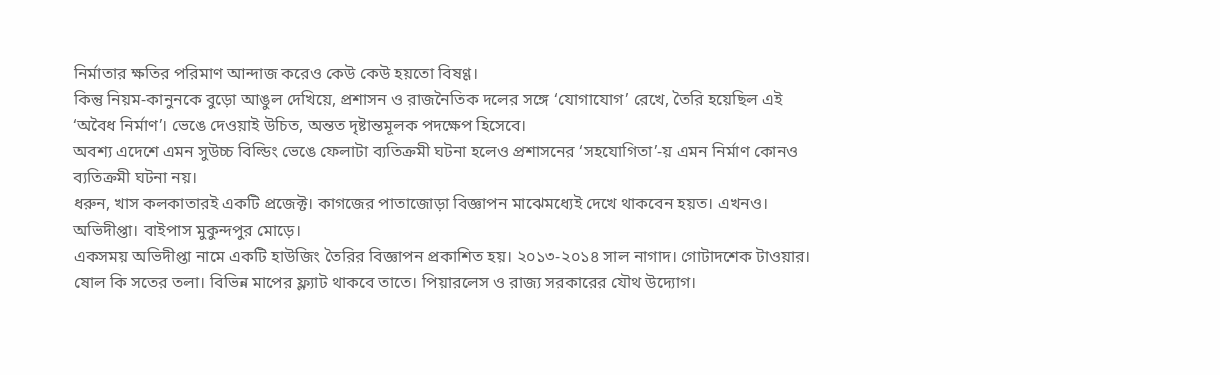নির্মাতার ক্ষতির পরিমাণ আন্দাজ করেও কেউ কেউ হয়তো বিষণ্ণ।
কিন্তু নিয়ম-কানুনকে বুড়ো আঙুল দেখিয়ে, প্রশাসন ও রাজনৈতিক দলের সঙ্গে ‘যোগাযোগ’ রেখে, তৈরি হয়েছিল এই ‘অবৈধ নির্মাণ’। ভেঙে দেওয়াই উচিত, অন্তত দৃষ্টান্তমূলক পদক্ষেপ হিসেবে।
অবশ্য এদেশে এমন সুউচ্চ বিল্ডিং ভেঙে ফেলাটা ব্যতিক্রমী ঘটনা হলেও প্রশাসনের ‘সহযোগিতা’-য় এমন নির্মাণ কোনও ব্যতিক্রমী ঘটনা নয়।
ধরুন, খাস কলকাতারই একটি প্রজেক্ট। কাগজের পাতাজোড়া বিজ্ঞাপন মাঝেমধ্যেই দেখে থাকবেন হয়ত। এখনও। অভিদীপ্তা। বাইপাস মুকুন্দপুর মোড়ে।
একসময় অভিদীপ্তা নামে একটি হাউজিং তৈরির বিজ্ঞাপন প্রকাশিত হয়। ২০১৩-২০১৪ সাল নাগাদ। গোটাদশেক টাওয়ার। ষোল কি সতের তলা। বিভিন্ন মাপের ফ্ল্যাট থাকবে তাতে। পিয়ারলেস ও রাজ্য সরকারের যৌথ উদ্যোগ।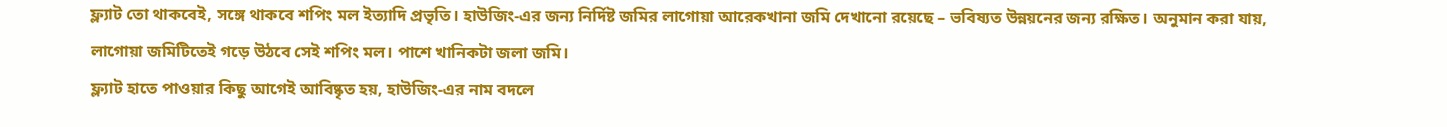ফ্ল্যাট তো থাকবেই, সঙ্গে থাকবে শপিং মল ইত্যাদি প্রভৃতি। হাউজিং-এর জন্য নির্দিষ্ট জমির লাগোয়া আরেকখানা জমি দেখানো রয়েছে – ভবিষ্যত উন্নয়নের জন্য রক্ষিত। অনুমান করা যায়, লাগোয়া জমিটিতেই গড়ে উঠবে সেই শপিং মল। পাশে খানিকটা জলা জমি।
ফ্ল্যাট হাতে পাওয়ার কিছু আগেই আবিষ্কৃত হয়, হাউজিং-এর নাম বদলে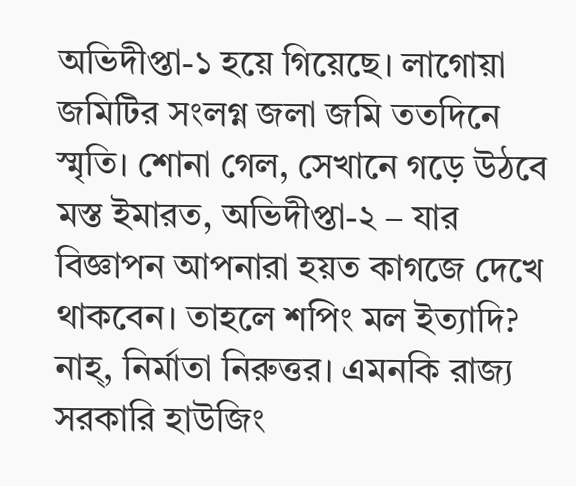অভিদীপ্তা-১ হয়ে গিয়েছে। লাগোয়া জমিটির সংলগ্ন জলা জমি ততদিনে স্মৃতি। শোনা গেল, সেখানে গড়ে উঠবে মস্ত ইমারত, অভিদীপ্তা-২ – যার বিজ্ঞাপন আপনারা হয়ত কাগজে দেখে থাকবেন। তাহলে শপিং মল ইত্যাদি? নাহ্, নির্মাতা নিরুত্তর। এমনকি রাজ্য সরকারি হাউজিং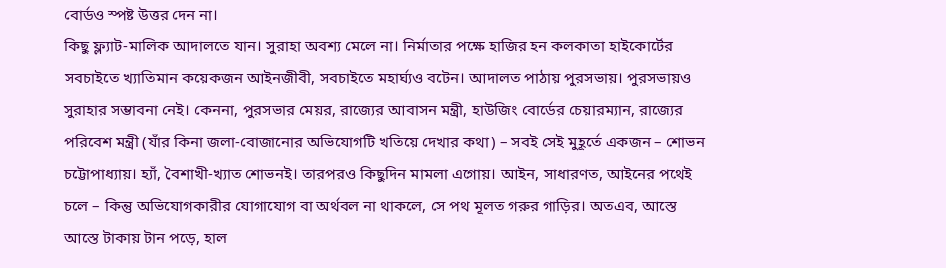বোর্ডও স্পষ্ট উত্তর দেন না।
কিছু ফ্ল্যাট-মালিক আদালতে যান। সুরাহা অবশ্য মেলে না। নির্মাতার পক্ষে হাজির হন কলকাতা হাইকোর্টের সবচাইতে খ্যাতিমান কয়েকজন আইনজীবী, সবচাইতে মহার্ঘ্যও বটেন। আদালত পাঠায় পুরসভায়। পুরসভায়ও সুরাহার সম্ভাবনা নেই। কেননা, পুরসভার মেয়র, রাজ্যের আবাসন মন্ত্রী, হাউজিং বোর্ডের চেয়ারম্যান, রাজ্যের পরিবেশ মন্ত্রী (যাঁর কিনা জলা-বোজানোর অভিযোগটি খতিয়ে দেখার কথা) – সবই সেই মুহূর্তে একজন – শোভন চট্টোপাধ্যায়। হ্যাঁ, বৈশাখী-খ্যাত শোভনই। তারপরও কিছুদিন মামলা এগোয়। আইন, সাধারণত, আইনের পথেই চলে – কিন্তু অভিযোগকারীর যোগাযোগ বা অর্থবল না থাকলে, সে পথ মূলত গরুর গাড়ির। অতএব, আস্তে আস্তে টাকায় টান পড়ে, হাল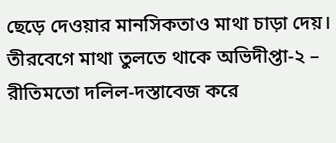ছেড়ে দেওয়ার মানসিকতাও মাথা চাড়া দেয়।
তীরবেগে মাথা তুলতে থাকে অভিদীপ্তা-২ – রীতিমতো দলিল-দস্তাবেজ করে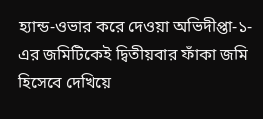হ্যান্ড-ওভার করে দেওয়া অভিদীপ্তা-১-এর জমিটিকেই দ্বিতীয়বার ফাঁকা জমি হিসেবে দেখিয়ে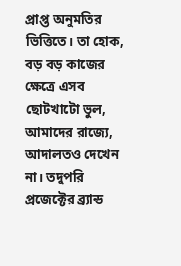প্রাপ্ত অনুমতির ভিত্তিতে। তা হোক, বড় বড় কাজের ক্ষেত্রে এসব ছোটখাটো ভুল, আমাদের রাজ্যে, আদালতও দেখেন না। তদুপরি প্রজেক্টের ব্র‍্যান্ড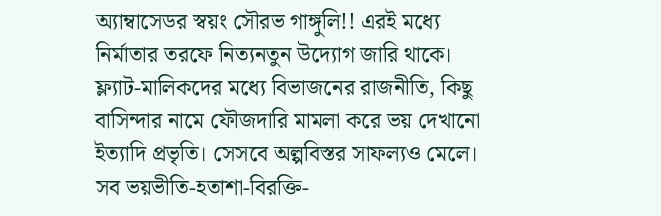অ্যাম্বাসেডর স্বয়ং সৌরভ গাঙ্গুলি!! এরই মধ্যে নির্মাতার তরফে নিত্যনতুন উদ্যোগ জারি থাকে। ফ্ল্যাট-মালিকদের মধ্যে বিভাজনের রাজনীতি, কিছু বাসিন্দার নামে ফৌজদারি মামলা করে ভয় দেখানো ইত্যাদি প্রভৃতি। সেসবে অল্পবিস্তর সাফল্যও মেলে।
সব ভয়ভীতি-হতাশা-বিরক্তি-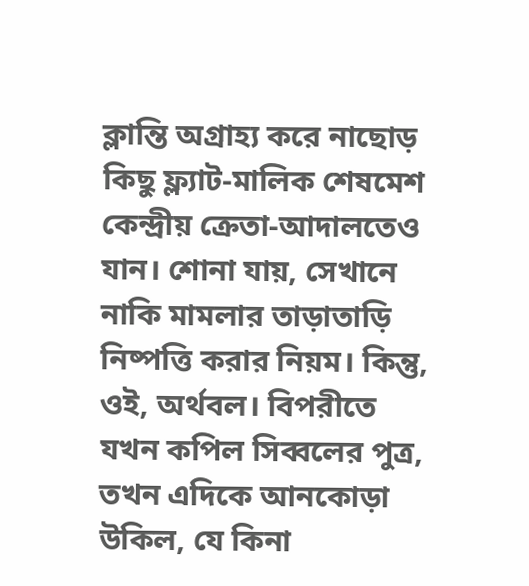ক্লান্তি অগ্রাহ্য করে নাছোড় কিছু ফ্ল্যাট-মালিক শেষমেশ কেন্দ্রীয় ক্রেতা-আদালতেও যান। শোনা যায়, সেখানে নাকি মামলার তাড়াতাড়ি নিষ্পত্তি করার নিয়ম। কিন্তু, ওই, অর্থবল। বিপরীতে যখন কপিল সিব্বলের পুত্র, তখন এদিকে আনকোড়া উকিল, যে কিনা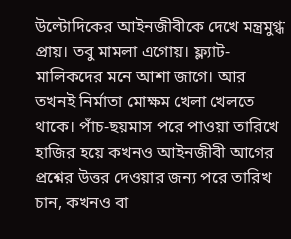উল্টোদিকের আইনজীবীকে দেখে মন্ত্রমুগ্ধ প্রায়। তবু মামলা এগোয়। ফ্ল্যাট-মালিকদের মনে আশা জাগে। আর তখনই নির্মাতা মোক্ষম খেলা খেলতে থাকে। পাঁচ-ছয়মাস পরে পাওয়া তারিখে হাজির হয়ে কখনও আইনজীবী আগের প্রশ্নের উত্তর দেওয়ার জন্য পরে তারিখ চান, কখনও বা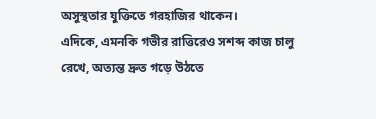অসুস্থতার যুক্তিতে গরহাজির থাকেন।
এদিকে, এমনকি গভীর রাত্তিরেও সশব্দ কাজ চালু রেখে, অত্যন্ত দ্রুত গড়ে উঠতে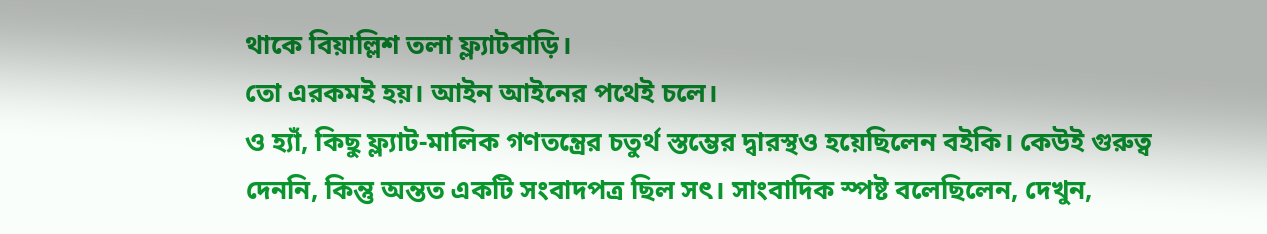থাকে বিয়াল্লিশ তলা ফ্ল্যাটবাড়ি।
তো এরকমই হয়। আইন আইনের পথেই চলে।
ও হ্যাঁ, কিছু ফ্ল্যাট-মালিক গণতন্ত্রের চতুর্থ স্তম্ভের দ্বারস্থও হয়েছিলেন বইকি। কেউই গুরুত্ব দেননি, কিন্তু অন্তত একটি সংবাদপত্র ছিল সৎ। সাংবাদিক স্পষ্ট বলেছিলেন, দেখুন,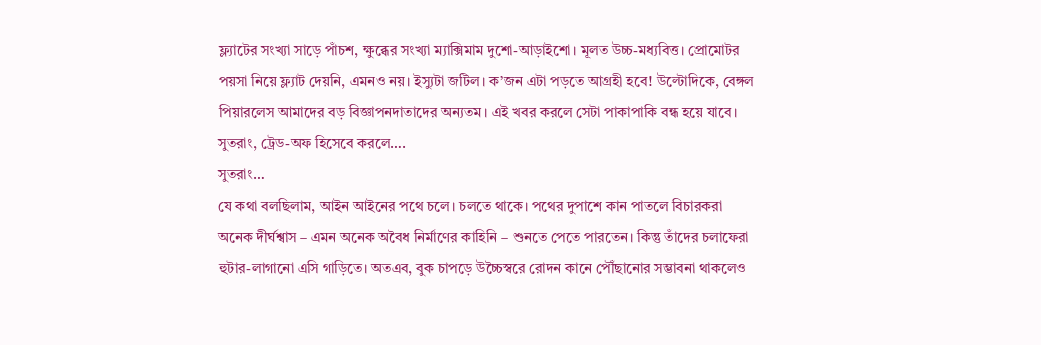ফ্ল্যাটের সংখ্যা সাড়ে পাঁচশ, ক্ষুব্ধের সংখ্যা ম্যাক্সিমাম দুশো-আড়াইশো। মূলত উচ্চ-মধ্যবিত্ত। প্রোমোটর পয়সা নিয়ে ফ্ল্যাট দেয়নি, এমনও নয়। ইস্যুটা জটিল। ক’জন এটা পড়তে আগ্রহী হবে! উল্টোদিকে, বেঙ্গল পিয়ারলেস আমাদের বড় বিজ্ঞাপনদাতাদের অন্যতম। এই খবর করলে সেটা পাকাপাকি বন্ধ হয়ে যাবে। সুতরাং, ট্রেড-অফ হিসেবে করলে….
সুতরাং…
যে কথা বলছিলাম, আইন আইনের পথে চলে। চলতে থাকে। পথের দুপাশে কান পাতলে বিচারকরা অনেক দীর্ঘশ্বাস – এমন অনেক অবৈধ নির্মাণের কাহিনি – শুনতে পেতে পারতেন। কিন্তু তাঁদের চলাফেরা হুটার-লাগানো এসি গাড়িতে। অতএব, বুক চাপড়ে উচ্চৈস্বরে রোদন কানে পৌঁছানোর সম্ভাবনা থাকলেও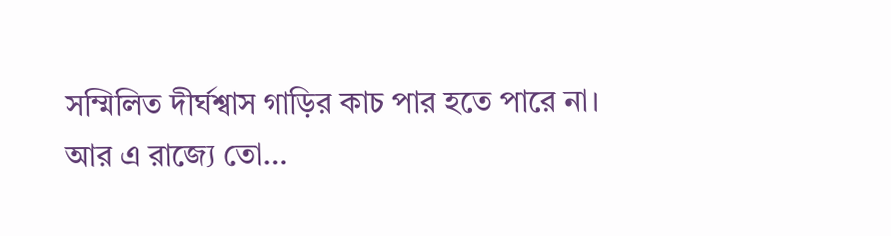সম্মিলিত দীর্ঘশ্বাস গাড়ির কাচ পার হতে পারে না।
আর এ রাজ্যে তো…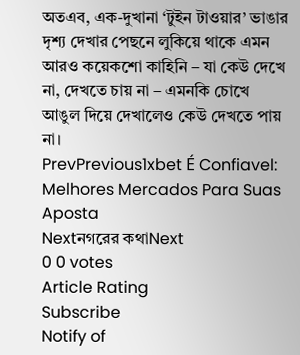অতএব, এক-দুখানা ‘টুইন টাওয়ার’ ভাঙার দৃশ্য দেখার পেছনে লুকিয়ে থাকে এমন আরও কয়েকশো কাহিনি – যা কেউ দেখে না, দেখতে চায় না – এমনকি চোখে আঙুল দিয়ে দেখালেও কেউ দেখতে পায় না।
PrevPrevious1xbet É Confiavel: Melhores Mercados Para Suas Aposta
Nextনগরের কথাNext
0 0 votes
Article Rating
Subscribe
Notify of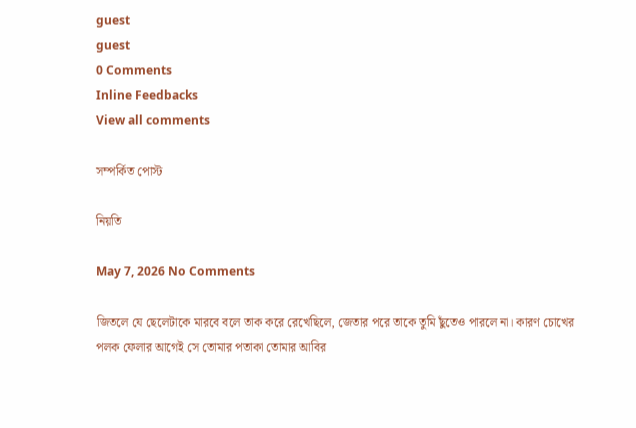guest
guest
0 Comments
Inline Feedbacks
View all comments

সম্পর্কিত পোস্ট

নিয়তি

May 7, 2026 No Comments

জিতলে যে ছেলেটাকে মারবে বলে তাক করে রেখেছিলে, জেতার পরে তাকে তুমি ছুঁতেও পারলে না। কারণ চোখের পলক ফেলার আগেই সে তোমার পতাকা তোমার আবির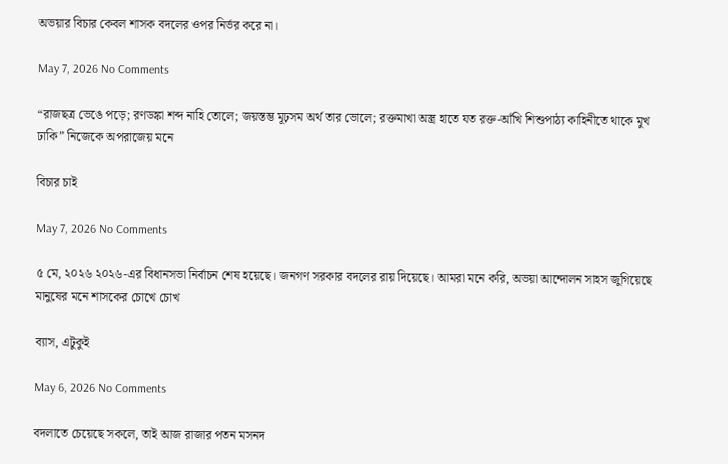অভয়ার বিচার কেবল শাসক বদলের ওপর নির্ভর করে না।

May 7, 2026 No Comments

“রাজছত্র ভেঙে পড়ে; রণডঙ্কা শব্দ নাহি তোলে; জয়স্তম্ভ মূঢ়সম অর্থ তার ভোলে; রক্তমাখা অস্ত্র হাতে যত রক্ত-আঁখি শিশুপাঠ্য কাহিনীতে থাকে মুখ ঢাকি” নিজেকে অপরাজেয় মনে

বিচার চাই

May 7, 2026 No Comments

৫ মে, ২০২৬ ২০২৬-এর বিধানসভা নির্বাচন শেষ হয়েছে। জনগণ সরকার বদলের রায় দিয়েছে। আমরা মনে করি, অভয়া আন্দোলন সাহস জুগিয়েছে মানুষের মনে শাসকের চোখে চোখ

ব‍্যাস, এটুকুই

May 6, 2026 No Comments

বদলাতে চেয়েছে সকলে, তাই আজ রাজার পতন মসনদ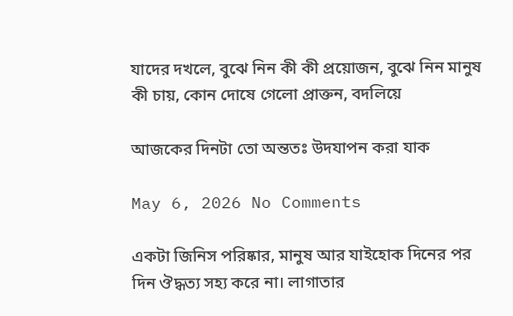যাদের দখলে, বুঝে নিন কী কী প্রয়োজন, বুঝে নিন মানুষ কী চায়, কোন দোষে গেলো প্রাক্তন, বদলিয়ে

আজকের দিনটা তো অন্ততঃ উদযাপন করা যাক

May 6, 2026 No Comments

একটা জিনিস পরিষ্কার, মানুষ আর যাইহোক দিনের পর দিন ঔদ্ধত্য সহ্য করে না। লাগাতার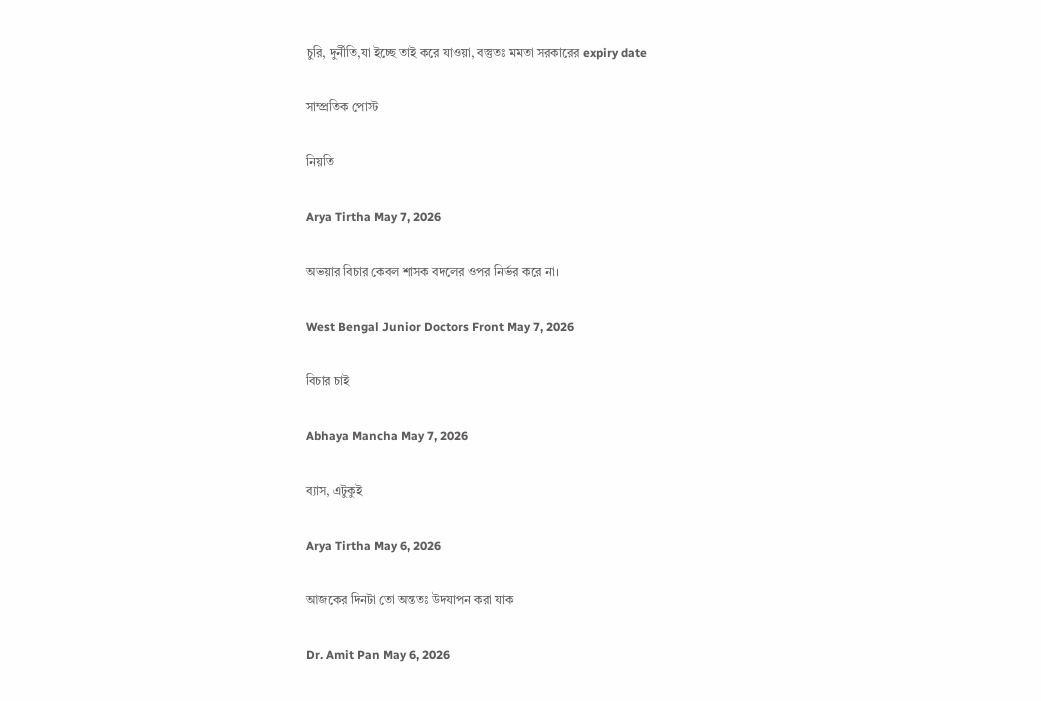চুরি, দুর্নীতি,যা ইচ্ছে তাই করে যাওয়া, বস্তুতঃ মমতা সরকারের expiry date

সাম্প্রতিক পোস্ট

নিয়তি

Arya Tirtha May 7, 2026

অভয়ার বিচার কেবল শাসক বদলের ওপর নির্ভর করে না।

West Bengal Junior Doctors Front May 7, 2026

বিচার চাই

Abhaya Mancha May 7, 2026

ব‍্যাস, এটুকুই

Arya Tirtha May 6, 2026

আজকের দিনটা তো অন্ততঃ উদযাপন করা যাক

Dr. Amit Pan May 6, 2026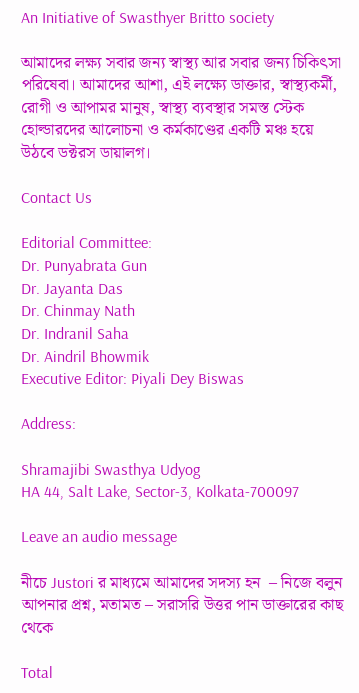An Initiative of Swasthyer Britto society

আমাদের লক্ষ্য সবার জন্য স্বাস্থ্য আর সবার জন্য চিকিৎসা পরিষেবা। আমাদের আশা, এই লক্ষ্যে ডাক্তার, স্বাস্থ্যকর্মী, রোগী ও আপামর মানুষ, স্বাস্থ্য ব্যবস্থার সমস্ত স্টেক হোল্ডারদের আলোচনা ও কর্মকাণ্ডের একটি মঞ্চ হয়ে উঠবে ডক্টরস ডায়ালগ।

Contact Us

Editorial Committee:
Dr. Punyabrata Gun
Dr. Jayanta Das
Dr. Chinmay Nath
Dr. Indranil Saha
Dr. Aindril Bhowmik
Executive Editor: Piyali Dey Biswas

Address:

Shramajibi Swasthya Udyog
HA 44, Salt Lake, Sector-3, Kolkata-700097

Leave an audio message

নীচে Justori র মাধ্যমে আমাদের সদস্য হন  – নিজে বলুন আপনার প্রশ্ন, মতামত – সরাসরি উত্তর পান ডাক্তারের কাছ থেকে

Total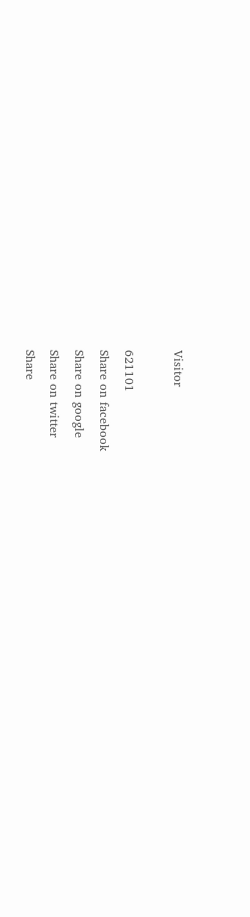Visitor

621101
Share on facebook
Share on google
Share on twitter
Share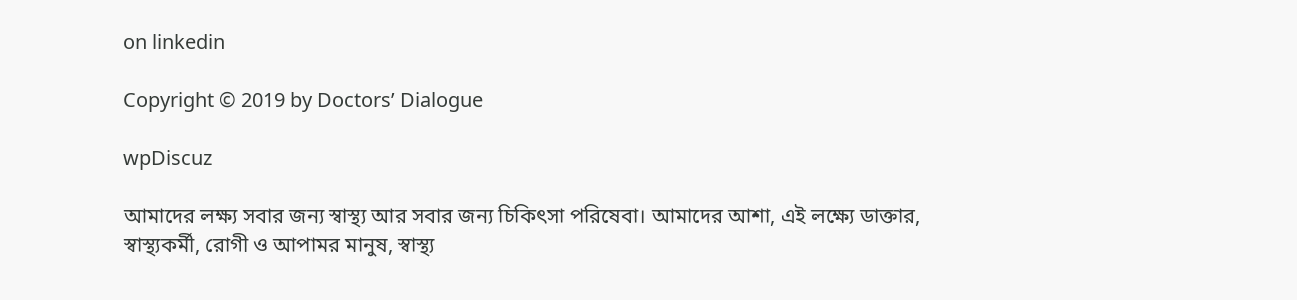on linkedin

Copyright © 2019 by Doctors’ Dialogue

wpDiscuz

আমাদের লক্ষ্য সবার জন্য স্বাস্থ্য আর সবার জন্য চিকিৎসা পরিষেবা। আমাদের আশা, এই লক্ষ্যে ডাক্তার, স্বাস্থ্যকর্মী, রোগী ও আপামর মানুষ, স্বাস্থ্য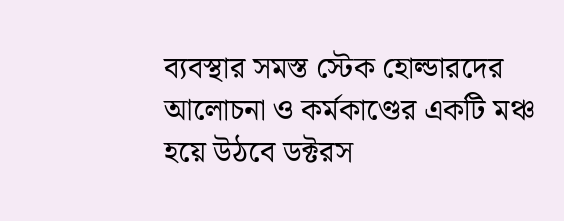ব্যবস্থার সমস্ত স্টেক হোল্ডারদের আলোচনা ও কর্মকাণ্ডের একটি মঞ্চ হয়ে উঠবে ডক্টরস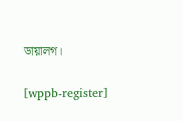ডায়ালগ।

[wppb-register]